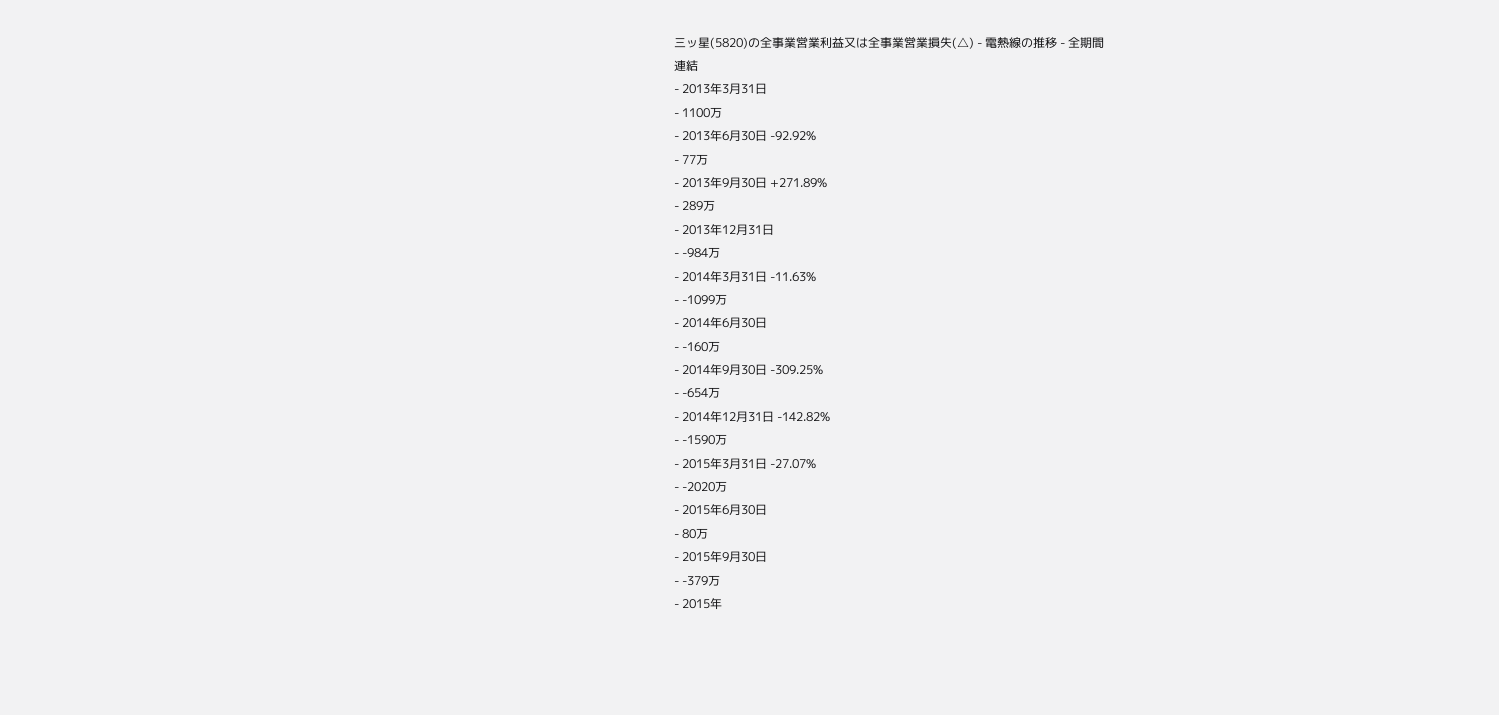三ッ星(5820)の全事業営業利益又は全事業営業損失(△) - 電熱線の推移 - 全期間
連結
- 2013年3月31日
- 1100万
- 2013年6月30日 -92.92%
- 77万
- 2013年9月30日 +271.89%
- 289万
- 2013年12月31日
- -984万
- 2014年3月31日 -11.63%
- -1099万
- 2014年6月30日
- -160万
- 2014年9月30日 -309.25%
- -654万
- 2014年12月31日 -142.82%
- -1590万
- 2015年3月31日 -27.07%
- -2020万
- 2015年6月30日
- 80万
- 2015年9月30日
- -379万
- 2015年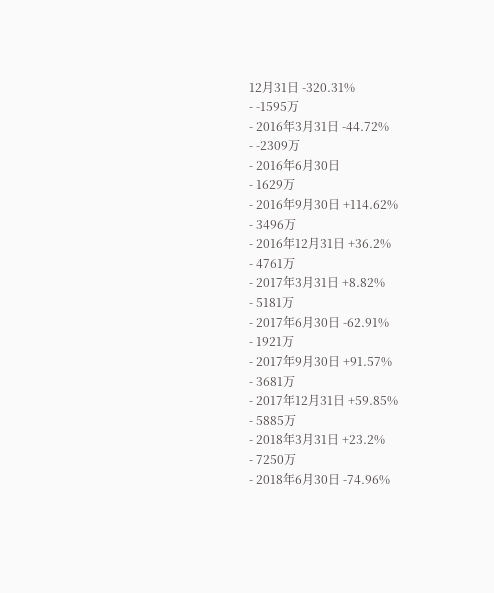12月31日 -320.31%
- -1595万
- 2016年3月31日 -44.72%
- -2309万
- 2016年6月30日
- 1629万
- 2016年9月30日 +114.62%
- 3496万
- 2016年12月31日 +36.2%
- 4761万
- 2017年3月31日 +8.82%
- 5181万
- 2017年6月30日 -62.91%
- 1921万
- 2017年9月30日 +91.57%
- 3681万
- 2017年12月31日 +59.85%
- 5885万
- 2018年3月31日 +23.2%
- 7250万
- 2018年6月30日 -74.96%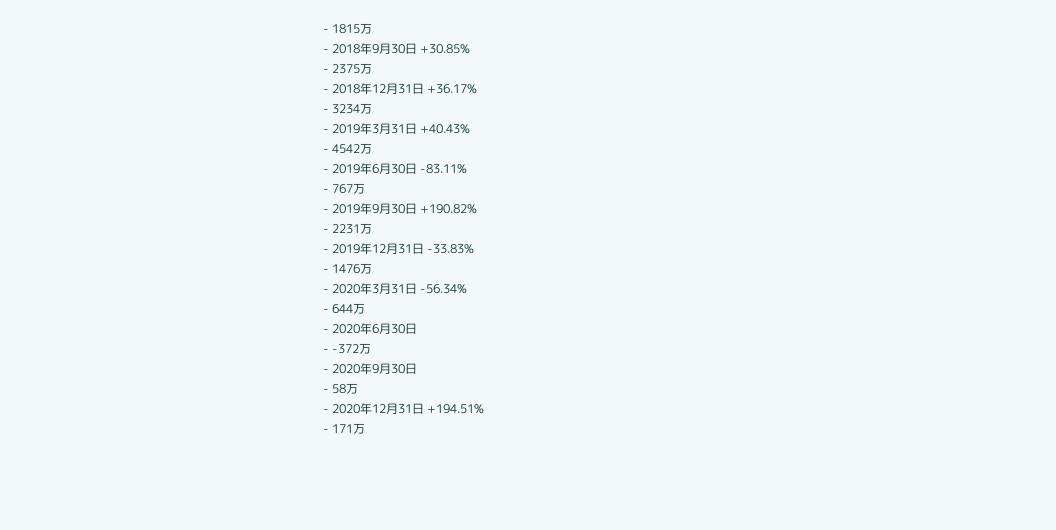- 1815万
- 2018年9月30日 +30.85%
- 2375万
- 2018年12月31日 +36.17%
- 3234万
- 2019年3月31日 +40.43%
- 4542万
- 2019年6月30日 -83.11%
- 767万
- 2019年9月30日 +190.82%
- 2231万
- 2019年12月31日 -33.83%
- 1476万
- 2020年3月31日 -56.34%
- 644万
- 2020年6月30日
- -372万
- 2020年9月30日
- 58万
- 2020年12月31日 +194.51%
- 171万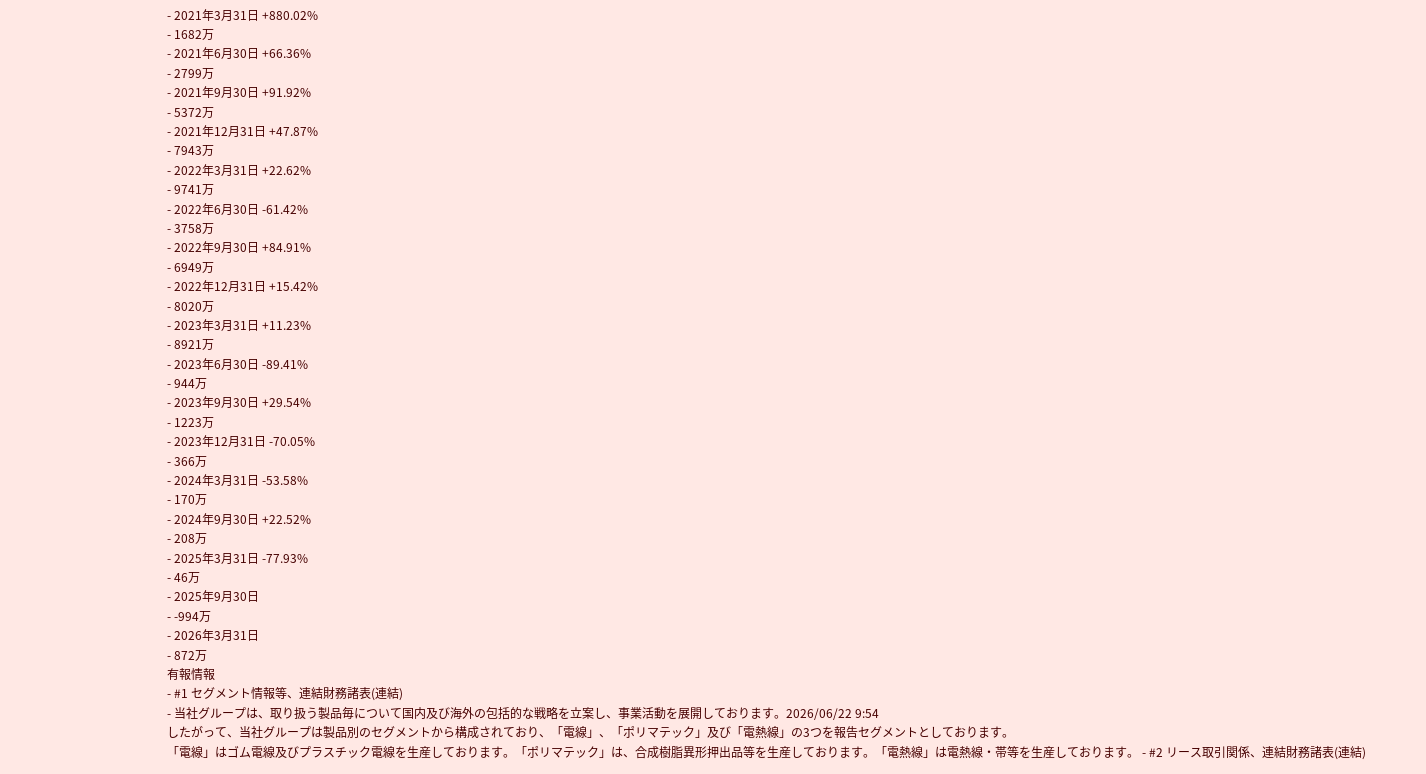- 2021年3月31日 +880.02%
- 1682万
- 2021年6月30日 +66.36%
- 2799万
- 2021年9月30日 +91.92%
- 5372万
- 2021年12月31日 +47.87%
- 7943万
- 2022年3月31日 +22.62%
- 9741万
- 2022年6月30日 -61.42%
- 3758万
- 2022年9月30日 +84.91%
- 6949万
- 2022年12月31日 +15.42%
- 8020万
- 2023年3月31日 +11.23%
- 8921万
- 2023年6月30日 -89.41%
- 944万
- 2023年9月30日 +29.54%
- 1223万
- 2023年12月31日 -70.05%
- 366万
- 2024年3月31日 -53.58%
- 170万
- 2024年9月30日 +22.52%
- 208万
- 2025年3月31日 -77.93%
- 46万
- 2025年9月30日
- -994万
- 2026年3月31日
- 872万
有報情報
- #1 セグメント情報等、連結財務諸表(連結)
- 当社グループは、取り扱う製品毎について国内及び海外の包括的な戦略を立案し、事業活動を展開しております。2026/06/22 9:54
したがって、当社グループは製品別のセグメントから構成されており、「電線」、「ポリマテック」及び「電熱線」の3つを報告セグメントとしております。
「電線」はゴム電線及びプラスチック電線を生産しております。「ポリマテック」は、合成樹脂異形押出品等を生産しております。「電熱線」は電熱線・帯等を生産しております。 - #2 リース取引関係、連結財務諸表(連結)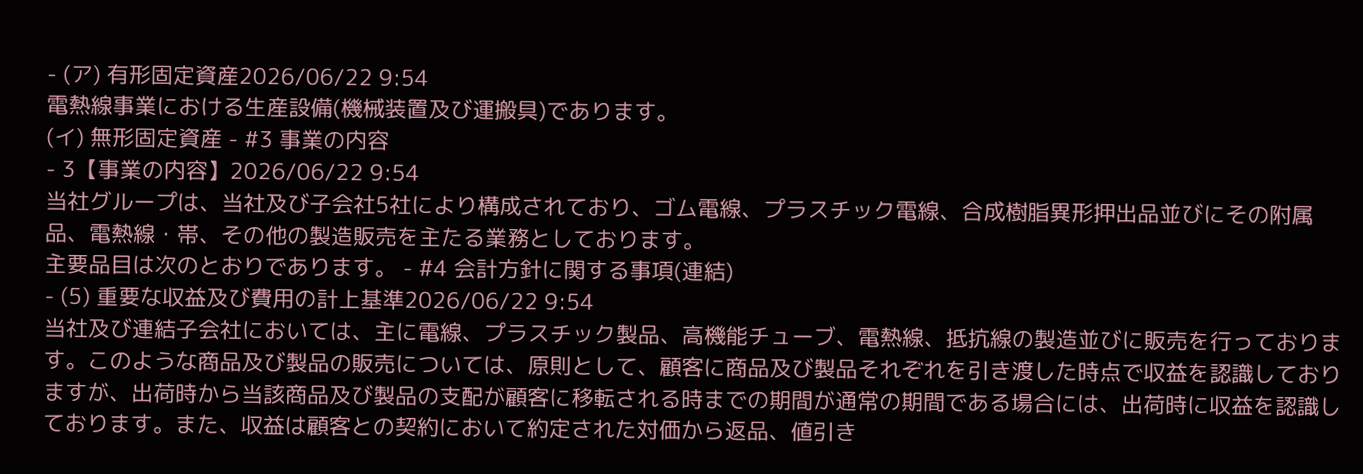- (ア) 有形固定資産2026/06/22 9:54
電熱線事業における生産設備(機械装置及び運搬具)であります。
(イ) 無形固定資産 - #3 事業の内容
- 3【事業の内容】2026/06/22 9:54
当社グループは、当社及び子会社5社により構成されており、ゴム電線、プラスチック電線、合成樹脂異形押出品並びにその附属品、電熱線・帯、その他の製造販売を主たる業務としております。
主要品目は次のとおりであります。 - #4 会計方針に関する事項(連結)
- (5) 重要な収益及び費用の計上基準2026/06/22 9:54
当社及び連結子会社においては、主に電線、プラスチック製品、高機能チューブ、電熱線、抵抗線の製造並びに販売を行っております。このような商品及び製品の販売については、原則として、顧客に商品及び製品それぞれを引き渡した時点で収益を認識しておりますが、出荷時から当該商品及び製品の支配が顧客に移転される時までの期間が通常の期間である場合には、出荷時に収益を認識しております。また、収益は顧客との契約において約定された対価から返品、値引き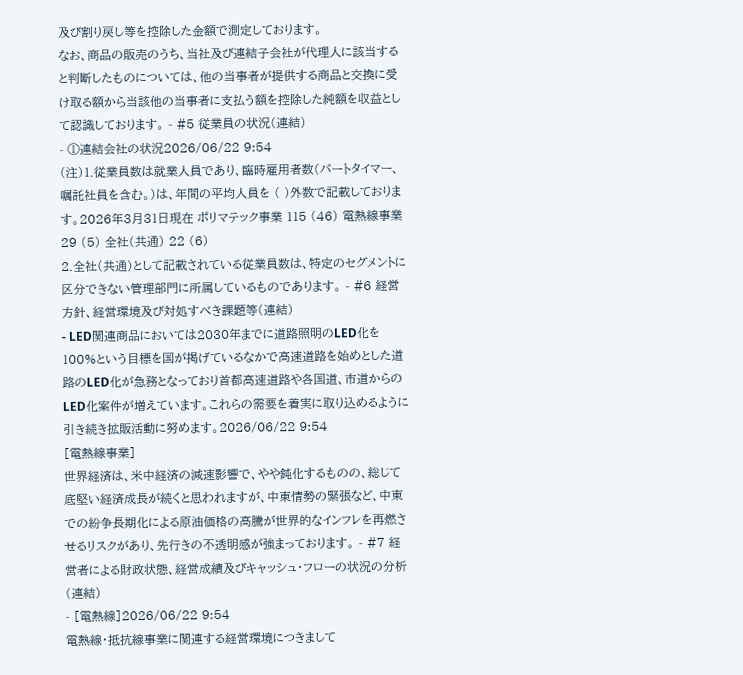及び割り戻し等を控除した金額で測定しております。
なお、商品の販売のうち、当社及び連結子会社が代理人に該当すると判断したものについては、他の当事者が提供する商品と交換に受け取る額から当該他の当事者に支払う額を控除した純額を収益として認識しております。 - #5 従業員の状況(連結)
- ①連結会社の状況2026/06/22 9:54
(注)1.従業員数は就業人員であり、臨時雇用者数(パートタイマー、嘱託社員を含む。)は、年間の平均人員を ( )外数で記載しております。2026年3月31日現在 ポリマテック事業 115 (46) 電熱線事業 29 (5) 全社(共通) 22 (6)
2.全社(共通)として記載されている従業員数は、特定のセグメントに区分できない管理部門に所属しているものであります。 - #6 経営方針、経営環境及び対処すべき課題等(連結)
- LED関連商品においては2030年までに道路照明のLED化を100%という目標を国が掲げているなかで高速道路を始めとした道路のLED化が急務となっており首都高速道路や各国道、市道からのLED化案件が増えています。これらの需要を着実に取り込めるように引き続き拡販活動に努めます。2026/06/22 9:54
[電熱線事業]
世界経済は、米中経済の減速影響で、やや鈍化するものの、総じて底堅い経済成長が続くと思われますが、中東情勢の緊張など、中東での紛争長期化による原油価格の高騰が世界的なインフレを再燃させるリスクがあり、先行きの不透明感が強まっております。 - #7 経営者による財政状態、経営成績及びキャッシュ・フローの状況の分析(連結)
- [電熱線]2026/06/22 9:54
電熱線・抵抗線事業に関連する経営環境につきまして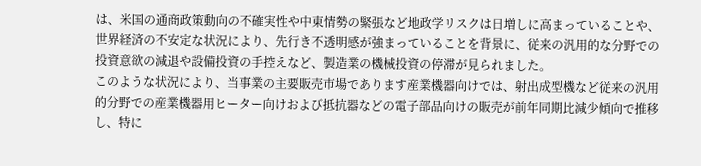は、米国の通商政策動向の不確実性や中東情勢の緊張など地政学リスクは日増しに高まっていることや、世界経済の不安定な状況により、先行き不透明感が強まっていることを背景に、従来の汎用的な分野での投資意欲の減退や設備投資の手控えなど、製造業の機械投資の停滞が見られました。
このような状況により、当事業の主要販売市場であります産業機器向けでは、射出成型機など従来の汎用的分野での産業機器用ヒーター向けおよび抵抗器などの電子部品向けの販売が前年同期比減少傾向で推移し、特に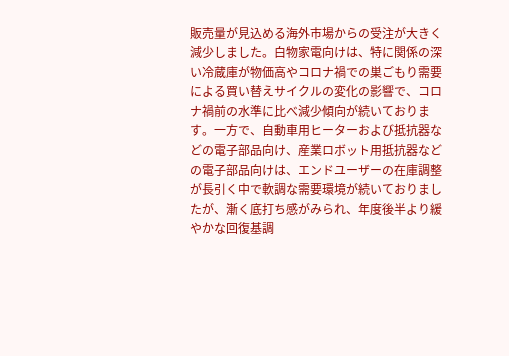販売量が見込める海外市場からの受注が大きく減少しました。白物家電向けは、特に関係の深い冷蔵庫が物価高やコロナ禍での巣ごもり需要による買い替えサイクルの変化の影響で、コロナ禍前の水準に比べ減少傾向が続いております。一方で、自動車用ヒーターおよび抵抗器などの電子部品向け、産業ロボット用抵抗器などの電子部品向けは、エンドユーザーの在庫調整が長引く中で軟調な需要環境が続いておりましたが、漸く底打ち感がみられ、年度後半より緩やかな回復基調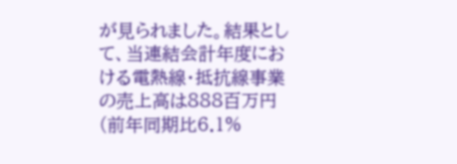が見られました。結果として、当連結会計年度における電熱線・抵抗線事業の売上高は888百万円(前年同期比6.1%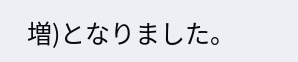増)となりました。